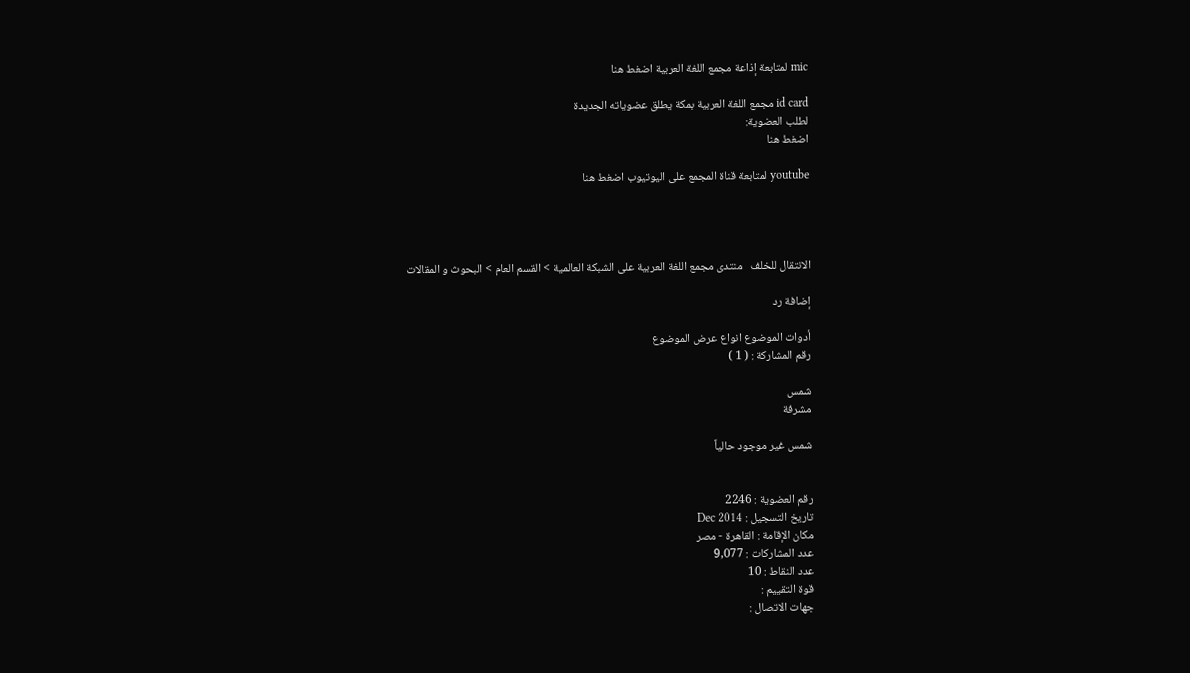mic لمتابعة إذاعة مجمع اللغة العربية اضغط هنا

id card مجمع اللغة العربية بمكة يطلق عضوياته الجديدة
لطلب العضوية:
اضغط هنا

youtube لمتابعة قناة المجمع على اليوتيوب اضغط هنا




الانتقال للخلف   منتدى مجمع اللغة العربية على الشبكة العالمية > القسم العام > البحوث و المقالات

إضافة رد

أدوات الموضوع انواع عرض الموضوع
رقم المشاركة : ( 1 )

شمس
مشرفة

شمس غير موجود حالياً


رقم العضوية : 2246
تاريخ التسجيل : Dec 2014
مكان الإقامة : القاهرة - مصر
عدد المشاركات : 9,077
عدد النقاط : 10
قوة التقييم :
جهات الاتصال :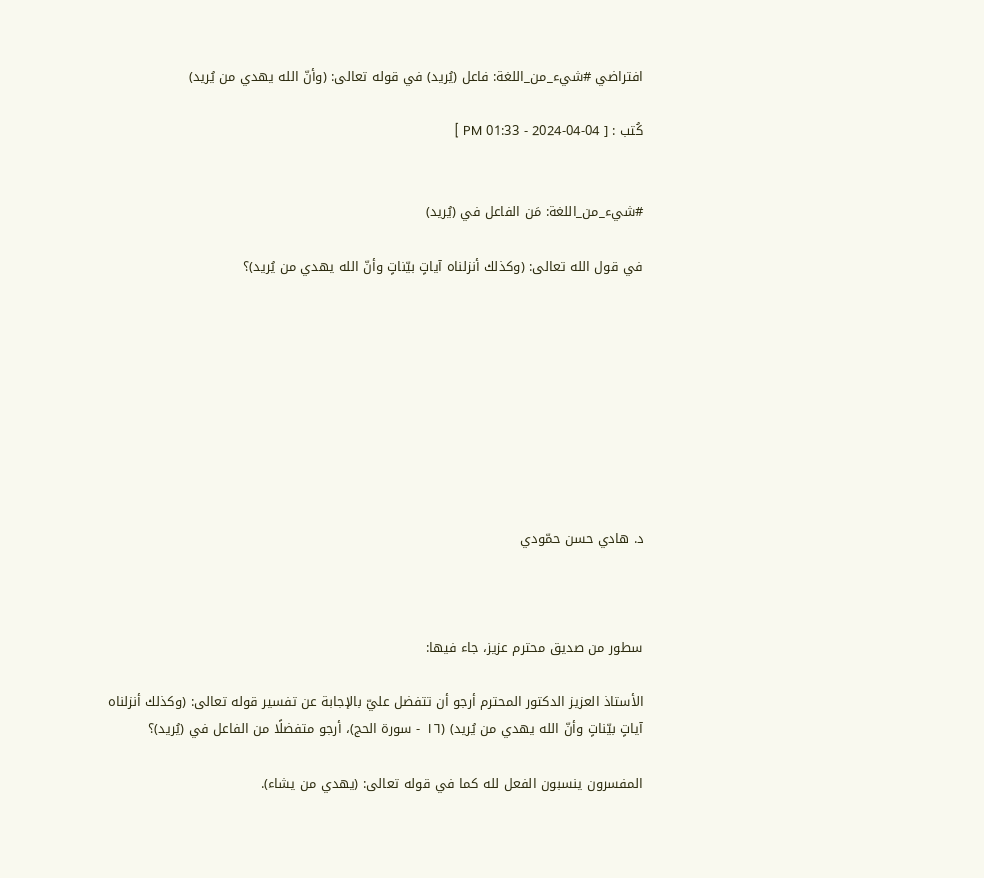افتراضي #شيء_من_اللغة: فاعل (يُريد) في قوله تعالى: (وأنّ الله يهدي من يُريد)

كُتب : [ 04-04-2024 - 01:33 PM ]


#شيء_من_اللغة: مَن الفاعل في (يُريد)

في قول الله تعالى: (وكذلك أنزلناه آياتٍ بيّناتٍ وأنّ الله يهدي من يُريد)؟









د. هادي حسن حمّودي



سطور من صديق محترم عزيز، جاء فيها:

الأستاذ العزيز الدكتور المحترم أرجو أن تتفضل عليّ بالإجابة عن تفسير قوله تعالى: (وكذلك أنزلناه آياتٍ بيّناتٍ وأنّ الله يهدي من يُريد) (١٦ - سورة الحج)، أرجو متفضلًا من الفاعل في (يُريد)؟

المفسرون ينسبون الفعل لله كما في قوله تعالى: (يهدي من يشاء).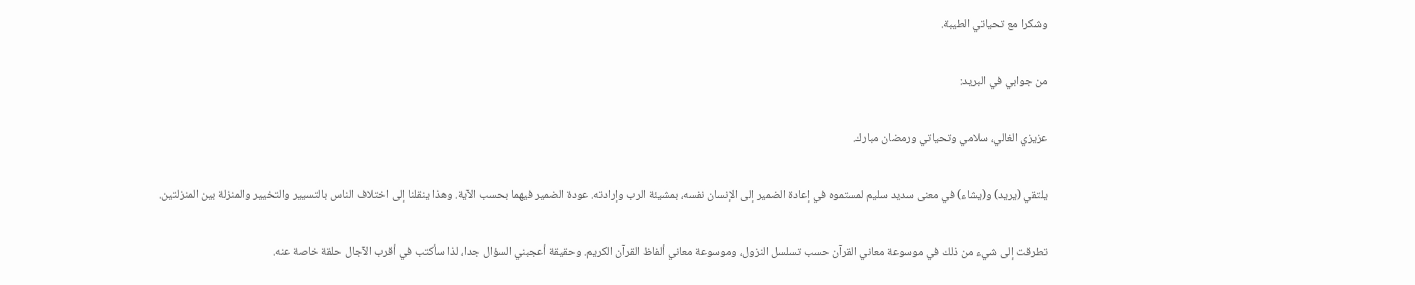وشكرا مع تحياتي الطيبة.

من جوابي في البريد:

عزيزي الغالي، سلامي وتحياتي ورمضان مبارك.

يلتقي (يريد) و(يشاء) في معنى سديد سليم لمستموه في إعادة الضمير إلى الإنسان نفسه، بمشيئة الرب وإرادته. عودة الضمير فيهما بحسب الآية. وهذا ينقلنا إلى اختلاف الناس بالتسيير والتخيير والمنزلة بين المنزلتين.

تطرقت إلى شيء من ذلك في موسوعة معاني القرآن حسب تسلسل النزول، وموسوعة معاني ألفاظ القرآن الكريم. وحقيقة أعجبني السؤال جدا، لذا سأكتب في أقرب الآجال حلقة خاصة عنه.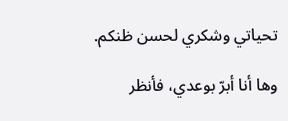تحياتي وشكري لحسن ظنكم.

وها أنا أبرّ بوعدي، فأنظر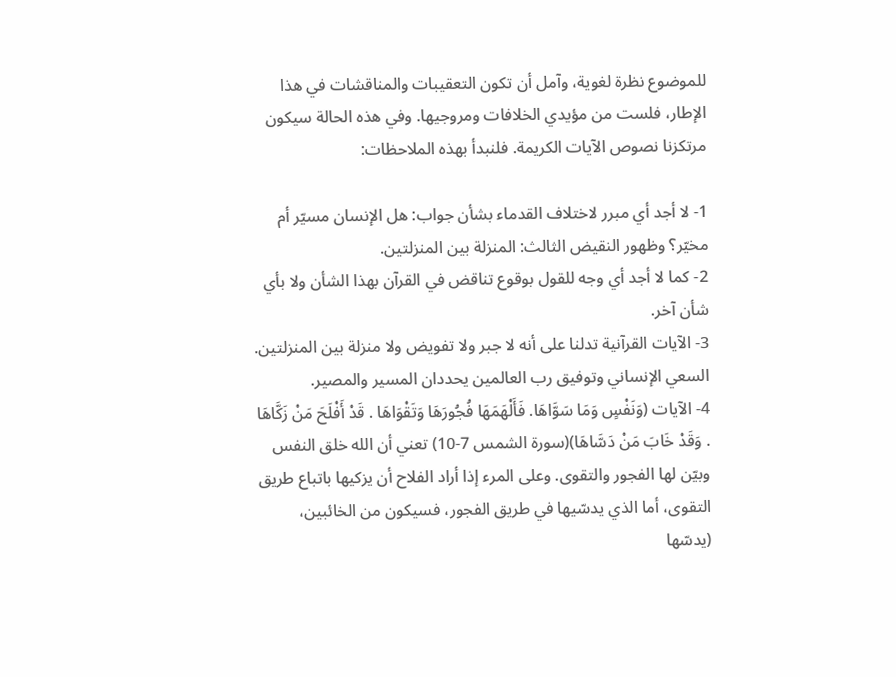للموضوع نظرة لغوية، وآمل أن تكون التعقيبات والمناقشات في هذا الإطار، فلست من مؤيدي الخلافات ومروجيها. وفي هذه الحالة سيكون مرتكزنا نصوص الآيات الكريمة. فلنبدأ بهذه الملاحظات:

1- لا أجد أي مبرر لاختلاف القدماء بشأن جواب: هل الإنسان مسيّر أم مخيّر؟ وظهور النقيض الثالث: المنزلة بين المنزلتين.
2- كما لا أجد أي وجه للقول بوقوع تناقض في القرآن بهذا الشأن ولا بأي شأن آخر.
3- الآيات القرآنية تدلنا على أنه لا جبر ولا تفويض ولا منزلة بين المنزلتين. السعي الإنساني وتوفيق رب العالمين يحددان المسير والمصير.
4- الآيات (وَنَفْسٍ وَمَا سَوَّاهَا. فَأَلْهَمَهَا فُجُورَهَا وَتَقْوَاهَا . قَدْ أَفْلَحَ مَنْ زَكَّاهَا . وَقَدْ خَابَ مَنْ دَسَّاهَا)(سورة الشمس 7-10) تعني أن الله خلق النفس وبيّن لها الفجور والتقوى. وعلى المرء إذا أراد الفلاح أن يزكيها باتباع طريق التقوى، أما الذي يدسّيها في طريق الفجور، فسيكون من الخائبين، (يدسّها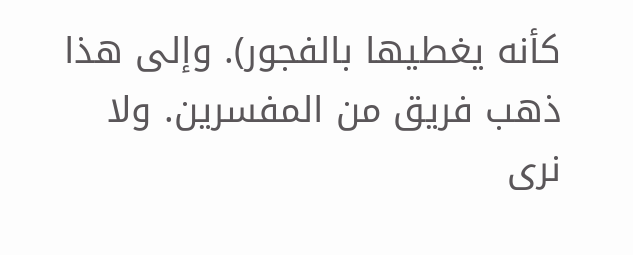كأنه يغطيها بالفجور). وإلى هذا ذهب فريق من المفسرين. ولا نرى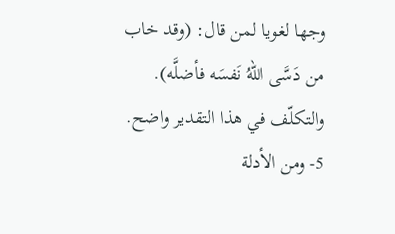وجها لغويا لمن قال: (وقد خاب من دَسَّى اللهُ نَفسَه فأضلَّه). والتكلّف في هذا التقدير واضح.
5- ومن الأدلة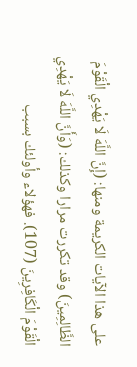على هذا الآيات الكريمة ومنها: (إِنَّ اللَّهَ لَا يَهْدِي الْقَوْمَ الظَّالِمِينَ) وقد تكررت مرارا وكذلك: (وَأَنَّ اللَّهَ لَا يَهْدِي الْقَوْمَ الْكَافِرِينَ (107). فهؤلاء وأولئك بسبب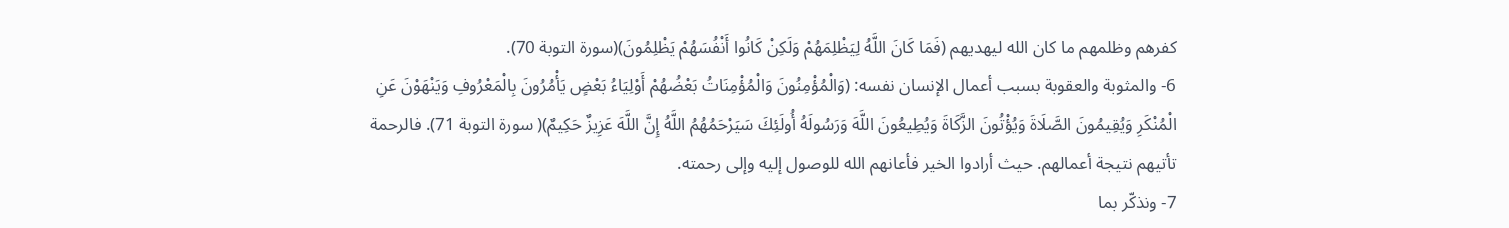كفرهم وظلمهم ما كان الله ليهديهم (فَمَا كَانَ اللَّهُ لِيَظْلِمَهُمْ وَلَكِنْ كَانُوا أَنْفُسَهُمْ يَظْلِمُونَ)(سورة التوبة 70).
6- والمثوبة والعقوبة بسبب أعمال الإنسان نفسه: (وَالْمُؤْمِنُونَ وَالْمُؤْمِنَاتُ بَعْضُهُمْ أَوْلِيَاءُ بَعْضٍ يَأْمُرُونَ بِالْمَعْرُوفِ وَيَنْهَوْنَ عَنِ الْمُنْكَرِ وَيُقِيمُونَ الصَّلَاةَ وَيُؤْتُونَ الزَّكَاةَ وَيُطِيعُونَ اللَّهَ وَرَسُولَهُ أُولَئِكَ سَيَرْحَمُهُمُ اللَّهُ إِنَّ اللَّهَ عَزِيزٌ حَكِيمٌ)( سورة التوبة 71). فالرحمة تأتيهم نتيجة أعمالهم. حيث أرادوا الخير فأعانهم الله للوصول إليه وإلى رحمته.
7- ونذكّر بما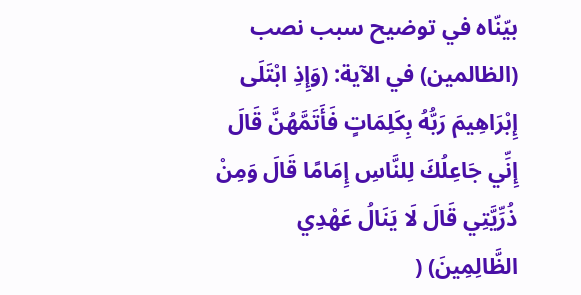بيّنّاه في توضيح سبب نصب (الظالمين) في الآية: (وَإِذِ ابْتَلَى إِبْرَاهِيمَ رَبُّهُ بِكَلِمَاتٍ فَأَتَمَّهُنَّ قَالَ إِنِّي جَاعِلُكَ لِلنَّاسِ إِمَامًا قَالَ وَمِنْ ذُرِّيَّتِي قَالَ لَا يَنَالُ عَهْدِي الظَّالِمِينَ) (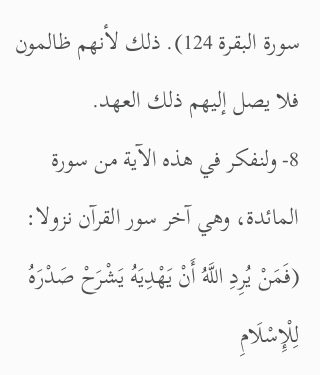سورة البقرة 124). ذلك لأنهم ظالمون فلا يصل إليهم ذلك العهد.
8- ولنفكر في هذه الآية من سورة المائدة، وهي آخر سور القرآن نزولا: (فَمَنْ يُرِدِ اللَّهُ أَنْ يَهْدِيَهُ يَشْرَحْ صَدْرَهُ لِلْإِسْلَامِ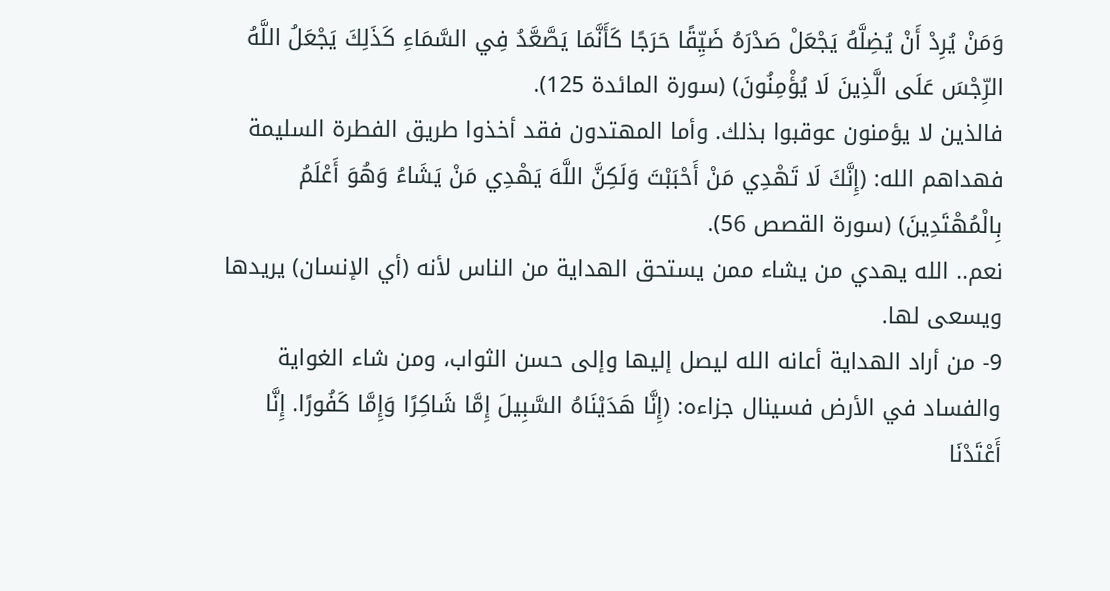وَمَنْ يُرِدْ أَنْ يُضِلَّهُ يَجْعَلْ صَدْرَهُ ضَيِّقًا حَرَجًا كَأَنَّمَا يَصَّعَّدُ فِي السَّمَاءِ كَذَلِكَ يَجْعَلُ اللَّهُ الرِّجْسَ عَلَى الَّذِينَ لَا يُؤْمِنُونَ) (سورة المائدة 125).
فالذين لا يؤمنون عوقبوا بذلك. وأما المهتدون فقد أخذوا طريق الفطرة السليمة فهداهم الله: (إِنَّكَ لَا تَهْدِي مَنْ أَحْبَبْتَ وَلَكِنَّ اللَّهَ يَهْدِي مَنْ يَشَاءُ وَهُوَ أَعْلَمُ بِالْمُهْتَدِينَ) (سورة القصص 56).
نعم.. الله يهدي من يشاء ممن يستحق الهداية من الناس لأنه (أي الإنسان) يريدها ويسعى لها.
9- من أراد الهداية أعانه الله ليصل إليها وإلى حسن الثواب، ومن شاء الغواية والفساد في الأرض فسينال جزاءه: (إِنَّا هَدَيْنَاهُ السَّبِيلَ إِمَّا شَاكِرًا وَإِمَّا كَفُورًا. إِنَّا أَعْتَدْنَا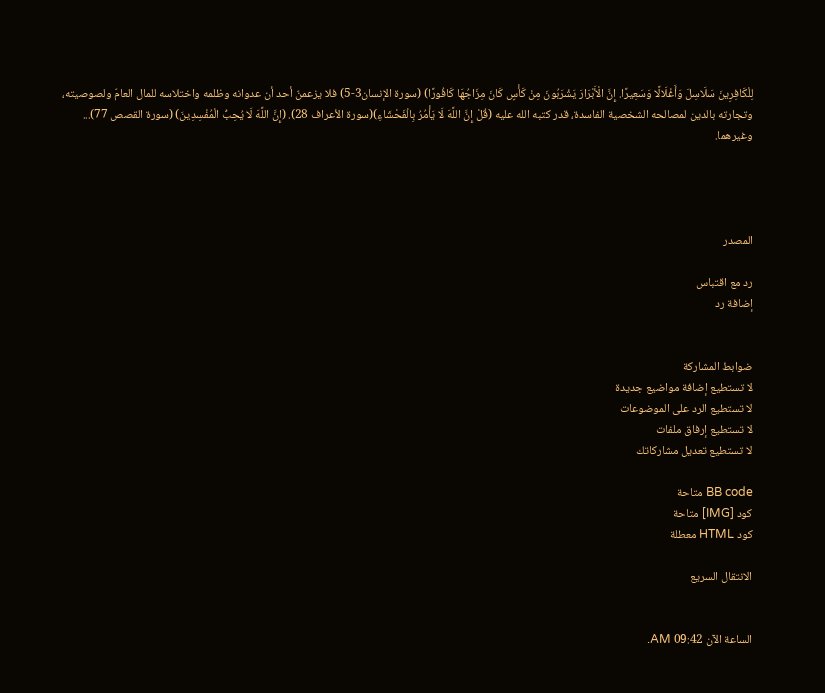لِلْكَافِرِينَ سَلَاسِلَ وَأَغْلَالًا وَسَعِيرًا. إِنَّ الْأَبْرَارَ يَشْرَبُونَ مِنْ كَأْسٍ كَانَ مِزَاجُهَا كَافُورًا) (سورة الإنسان3-5) فلا يزعمنّ أحد أن عدوانه وظلمه واختلاسه للمال العامّ ولصوصيته، وتجارته بالدين لمصالحه الشخصية الفاسدة، قدر كتبه الله عليه (قُلْ إِنَّ اللَّهَ لَا يَأْمُرُ بِالْفَحْشَاءِ)(سورة الأعراف 28). (إِنَّ اللَّهَ لَا يُحِبُّ الْمُفْسِدِينَ) (سورة القصص 77)... وغيرهما.




المصدر

رد مع اقتباس
إضافة رد


ضوابط المشاركة
لا تستطيع إضافة مواضيع جديدة
لا تستطيع الرد على الموضوعات
لا تستطيع إرفاق ملفات
لا تستطيع تعديل مشاركاتك

BB code متاحة
كود [IMG] متاحة
كود HTML معطلة

الانتقال السريع


الساعة الآن 09:42 AM.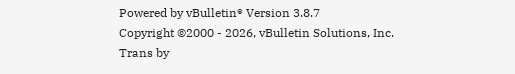Powered by vBulletin® Version 3.8.7
Copyright ©2000 - 2026, vBulletin Solutions, Inc. Trans by